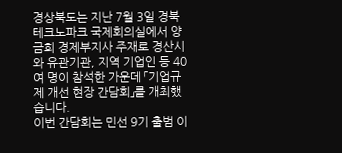경상북도는 지난 7월 3일 경북테크노파크 국제회의실에서 양금희 경제부지사 주재로 경산시와 유관기관, 지역 기업인 등 40여 명이 참석한 가운데 「기업규제 개선 현장 간담회」를 개최했습니다.
이번 간담회는 민선 9기 출범 이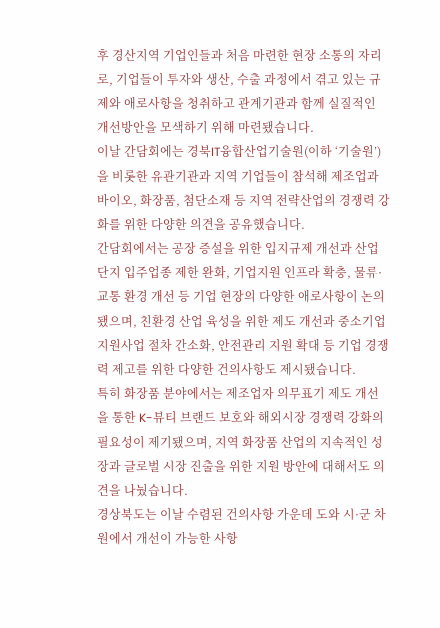후 경산지역 기업인들과 처음 마련한 현장 소통의 자리로, 기업들이 투자와 생산, 수출 과정에서 겪고 있는 규제와 애로사항을 청취하고 관계기관과 함께 실질적인 개선방안을 모색하기 위해 마련됐습니다.
이날 간담회에는 경북IT융합산업기술원(이하 ‘기술원’)을 비롯한 유관기관과 지역 기업들이 참석해 제조업과 바이오, 화장품, 첨단소재 등 지역 전략산업의 경쟁력 강화를 위한 다양한 의견을 공유했습니다.
간담회에서는 공장 증설을 위한 입지규제 개선과 산업단지 입주업종 제한 완화, 기업지원 인프라 확충, 물류·교통 환경 개선 등 기업 현장의 다양한 애로사항이 논의됐으며, 친환경 산업 육성을 위한 제도 개선과 중소기업 지원사업 절차 간소화, 안전관리 지원 확대 등 기업 경쟁력 제고를 위한 다양한 건의사항도 제시됐습니다.
특히 화장품 분야에서는 제조업자 의무표기 제도 개선을 통한 K-뷰티 브랜드 보호와 해외시장 경쟁력 강화의 필요성이 제기됐으며, 지역 화장품 산업의 지속적인 성장과 글로벌 시장 진출을 위한 지원 방안에 대해서도 의견을 나눴습니다.
경상북도는 이날 수렴된 건의사항 가운데 도와 시·군 차원에서 개선이 가능한 사항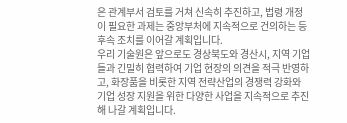은 관계부서 검토를 거쳐 신속히 추진하고, 법령 개정이 필요한 과제는 중앙부처에 지속적으로 건의하는 등 후속 조치를 이어갈 계획입니다.
우리 기술원은 앞으로도 경상북도와 경산시, 지역 기업들과 긴밀히 협력하여 기업 현장의 의견을 적극 반영하고, 화장품을 비롯한 지역 전략산업의 경쟁력 강화와 기업 성장 지원을 위한 다양한 사업을 지속적으로 추진해 나갈 계획입니다.